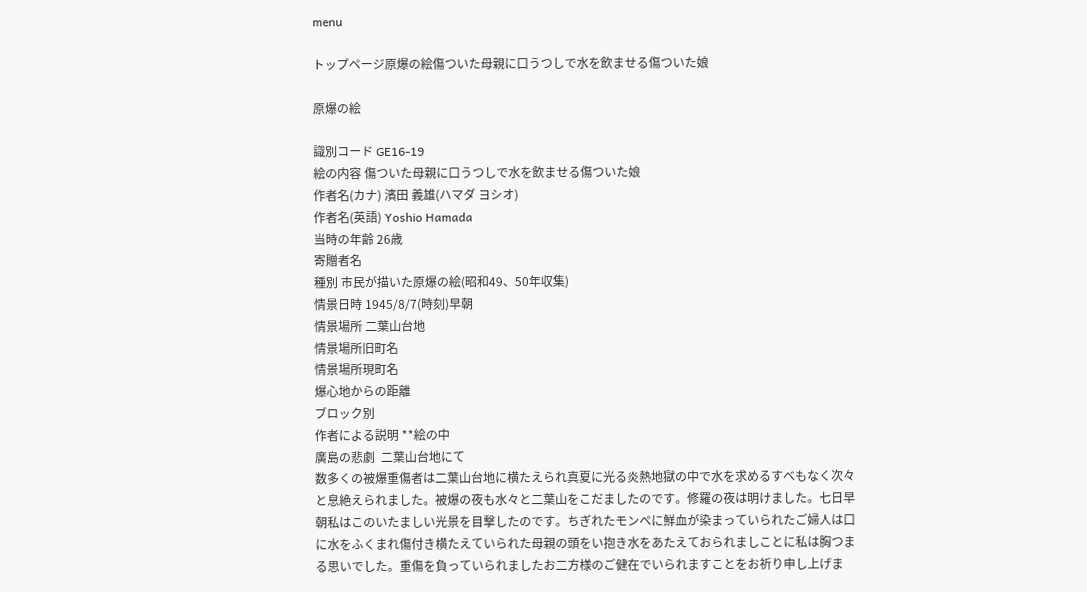menu

トップページ原爆の絵傷ついた母親に口うつしで水を飲ませる傷ついた娘

原爆の絵

識別コード GE16-19
絵の内容 傷ついた母親に口うつしで水を飲ませる傷ついた娘
作者名(カナ) 濱田 義雄(ハマダ ヨシオ)
作者名(英語) Yoshio Hamada
当時の年齢 26歳
寄贈者名
種別 市民が描いた原爆の絵(昭和49、50年収集)
情景日時 1945/8/7(時刻)早朝
情景場所 二葉山台地
情景場所旧町名
情景場所現町名
爆心地からの距離
ブロック別
作者による説明 **絵の中
廣島の悲劇  二葉山台地にて
数多くの被爆重傷者は二葉山台地に横たえられ真夏に光る炎熱地獄の中で水を求めるすべもなく次々と息絶えられました。被爆の夜も水々と二葉山をこだましたのです。修羅の夜は明けました。七日早朝私はこのいたましい光景を目撃したのです。ちぎれたモンペに鮮血が染まっていられたご婦人は口に水をふくまれ傷付き横たえていられた母親の頭をい抱き水をあたえておられましことに私は胸つまる思いでした。重傷を負っていられましたお二方様のご健在でいられますことをお祈り申し上げま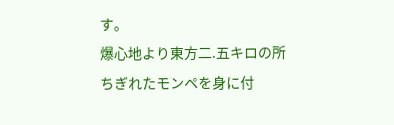す。
爆心地より東方二.五キロの所
ちぎれたモンペを身に付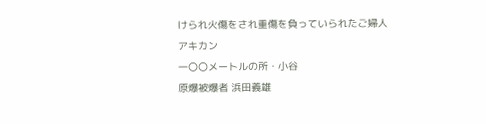けられ火傷をされ重傷を負っていられたご婦人
アキカン
一〇〇メートルの所・小谷
原爆被爆者 浜田義雄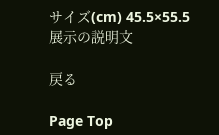サイズ(cm) 45.5×55.5
展示の説明文

戻る

Page Top